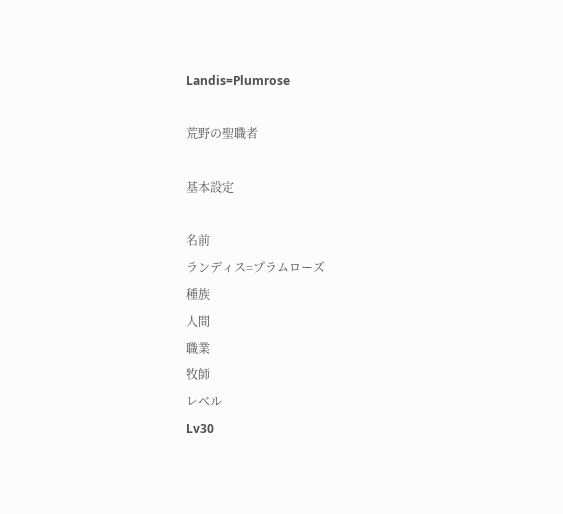Landis=Plumrose

荒野の聖職者

基本設定

名前
ランディス=プラムローズ
種族
人間
職業
牧師
レベル
Lv30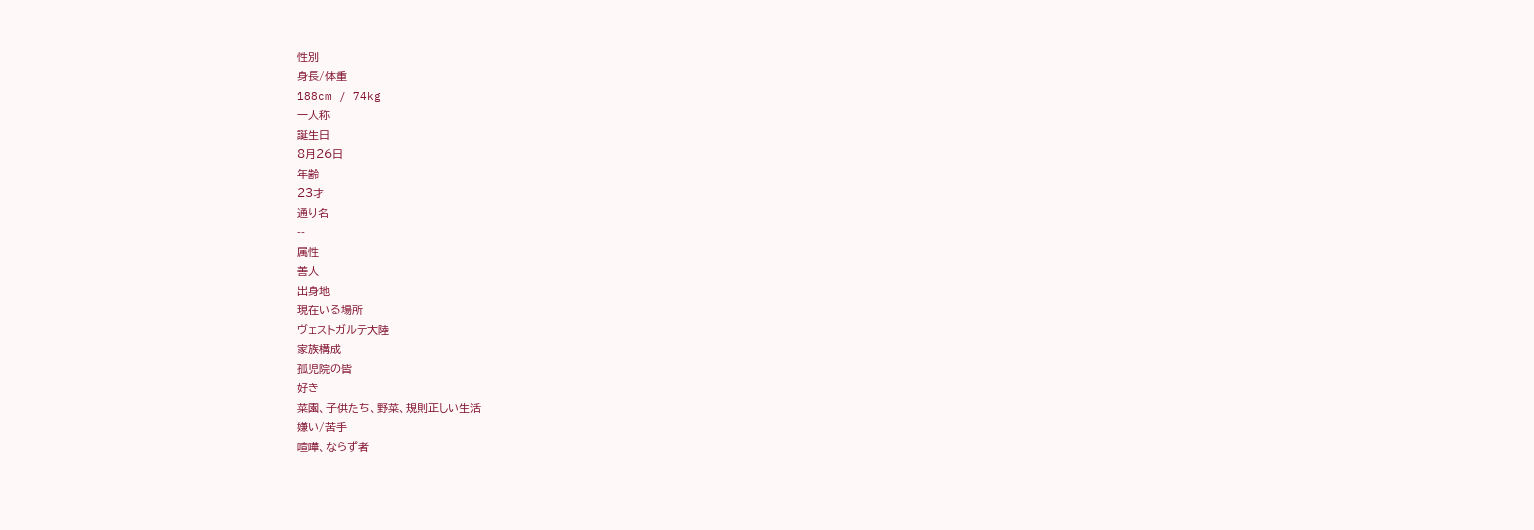性別
身長/体重
188cm / 74kg
一人称
誕生日
8月26日
年齢
23才
通り名
--
属性
善人
出身地
現在いる場所
ヴェストガルテ大陸
家族構成
孤児院の皆
好き
菜園、子供たち、野菜、規則正しい生活
嫌い/苦手
喧嘩、ならず者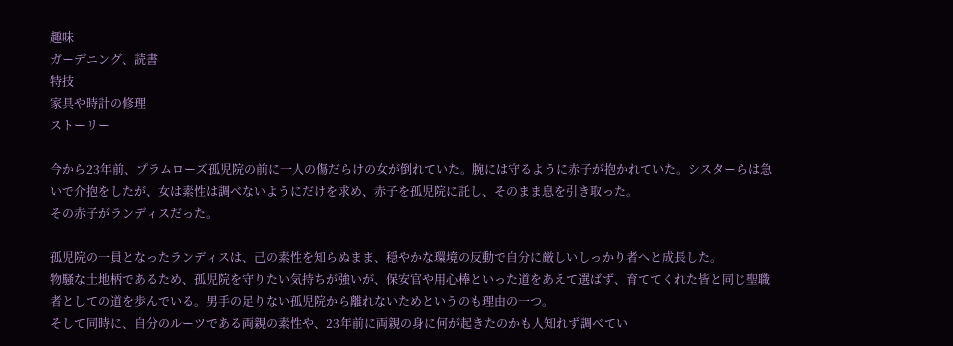趣味
ガーデニング、読書
特技
家具や時計の修理
ストーリー

今から23年前、プラムローズ孤児院の前に一人の傷だらけの女が倒れていた。腕には守るように赤子が抱かれていた。シスターらは急いで介抱をしたが、女は素性は調べないようにだけを求め、赤子を孤児院に託し、そのまま息を引き取った。
その赤子がランディスだった。

孤児院の一員となったランディスは、己の素性を知らぬまま、穏やかな環境の反動で自分に厳しいしっかり者へと成長した。
物騒な土地柄であるため、孤児院を守りたい気持ちが強いが、保安官や用心棒といった道をあえて選ばず、育ててくれた皆と同じ聖職者としての道を歩んでいる。男手の足りない孤児院から離れないためというのも理由の一つ。
そして同時に、自分のルーツである両親の素性や、23年前に両親の身に何が起きたのかも人知れず調べてい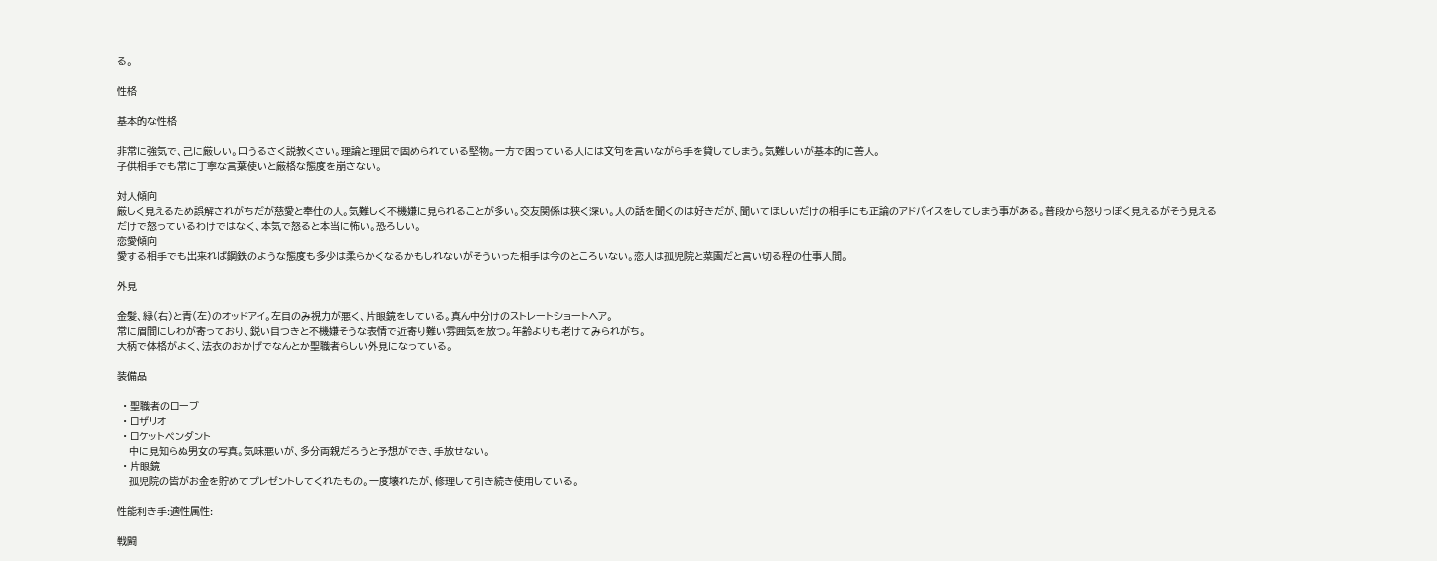る。

性格

基本的な性格

非常に強気で、己に厳しい。口うるさく説教くさい。理論と理屈で固められている堅物。一方で困っている人には文句を言いながら手を貸してしまう。気難しいが基本的に善人。
子供相手でも常に丁寧な言葉使いと厳格な態度を崩さない。

対人傾向
厳しく見えるため誤解されがちだが慈愛と奉仕の人。気難しく不機嫌に見られることが多い。交友関係は狭く深い。人の話を聞くのは好きだが、聞いてほしいだけの相手にも正論のアドバイスをしてしまう事がある。普段から怒りっぽく見えるがそう見えるだけで怒っているわけではなく、本気で怒ると本当に怖い。恐ろしい。
恋愛傾向
愛する相手でも出来れば鋼鉄のような態度も多少は柔らかくなるかもしれないがそういった相手は今のところいない。恋人は孤児院と菜園だと言い切る程の仕事人間。

外見

金髪、緑(右)と青(左)のオッドアイ。左目のみ視力が悪く、片眼鏡をしている。真ん中分けのストレートショートヘア。
常に眉間にしわが寄っており、鋭い目つきと不機嫌そうな表情で近寄り難い雰囲気を放つ。年齢よりも老けてみられがち。
大柄で体格がよく、法衣のおかげでなんとか聖職者らしい外見になっている。

装備品

  • 聖職者のローブ
  • ロザリオ
  • ロケットペンダント
    中に見知らぬ男女の写真。気味悪いが、多分両親だろうと予想ができ、手放せない。
  • 片眼鏡
    孤児院の皆がお金を貯めてプレゼントしてくれたもの。一度壊れたが、修理して引き続き使用している。

性能利き手:適性属性:

戦闘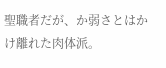聖職者だが、か弱さとはかけ離れた肉体派。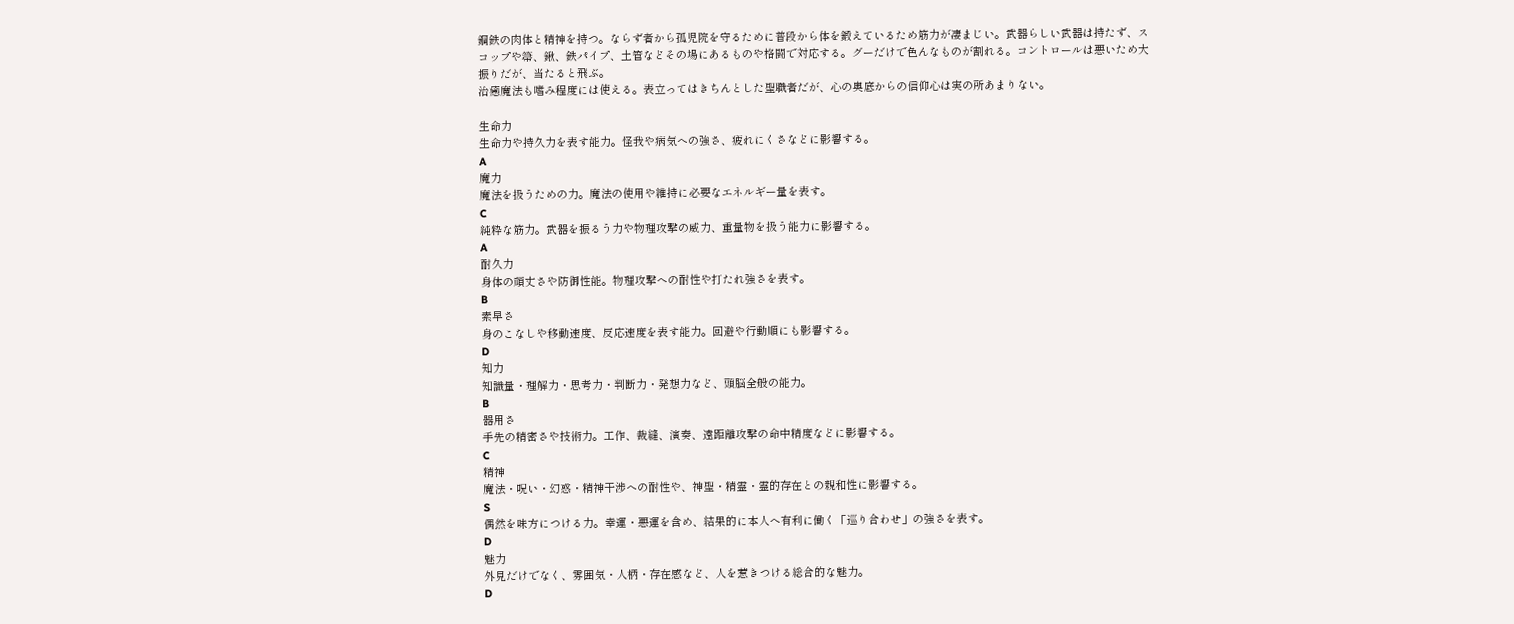鋼鉄の肉体と精神を持つ。ならず者から孤児院を守るために普段から体を鍛えているため筋力が凄まじい。武器らしい武器は持たず、スコップや箒、鍬、鉄パイプ、土管などその場にあるものや格闘で対応する。グーだけで色んなものが割れる。コントロールは悪いため大振りだが、当たると飛ぶ。
治癒魔法も嗜み程度には使える。表立ってはきちんとした聖職者だが、心の奥底からの信仰心は実の所あまりない。

生命力
生命力や持久力を表す能力。怪我や病気への強さ、疲れにくさなどに影響する。
A
魔力
魔法を扱うための力。魔法の使用や維持に必要なエネルギー量を表す。
C
純粋な筋力。武器を振るう力や物理攻撃の威力、重量物を扱う能力に影響する。
A
耐久力
身体の頑丈さや防御性能。物理攻撃への耐性や打たれ強さを表す。
B
素早さ
身のこなしや移動速度、反応速度を表す能力。回避や行動順にも影響する。
D
知力
知識量・理解力・思考力・判断力・発想力など、頭脳全般の能力。
B
器用さ
手先の精密さや技術力。工作、裁縫、演奏、遠距離攻撃の命中精度などに影響する。
C
精神
魔法・呪い・幻惑・精神干渉への耐性や、神聖・精霊・霊的存在との親和性に影響する。
S
偶然を味方につける力。幸運・悪運を含め、結果的に本人へ有利に働く「巡り合わせ」の強さを表す。
D
魅力
外見だけでなく、雰囲気・人柄・存在感など、人を惹きつける総合的な魅力。
D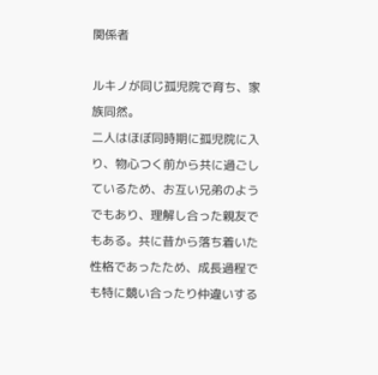関係者

ルキノが同じ孤児院で育ち、家族同然。
二人はほぼ同時期に孤児院に入り、物心つく前から共に過ごしているため、お互い兄弟のようでもあり、理解し合った親友でもある。共に昔から落ち着いた性格であったため、成長過程でも特に競い合ったり仲違いする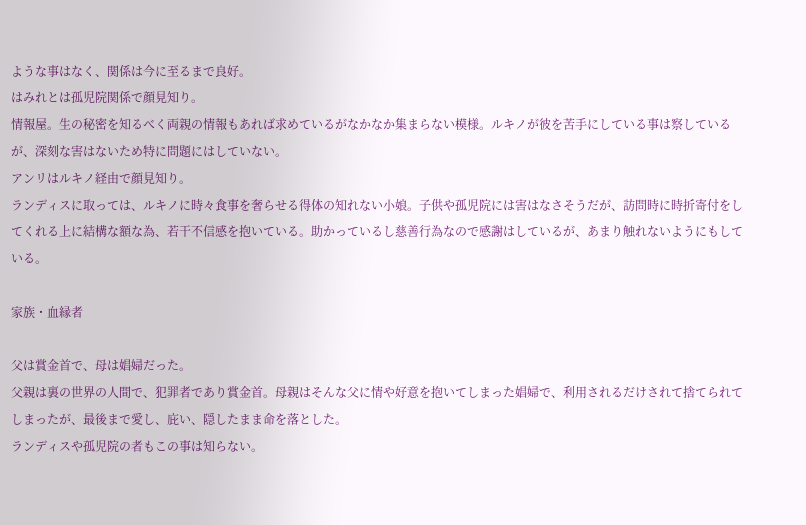ような事はなく、関係は今に至るまで良好。
はみれとは孤児院関係で顔見知り。
情報屋。生の秘密を知るべく両親の情報もあれば求めているがなかなか集まらない模様。ルキノが彼を苦手にしている事は察しているが、深刻な害はないため特に問題にはしていない。
アンリはルキノ経由で顔見知り。
ランディスに取っては、ルキノに時々食事を奢らせる得体の知れない小娘。子供や孤児院には害はなさそうだが、訪問時に時折寄付をしてくれる上に結構な額な為、若干不信感を抱いている。助かっているし慈善行為なので感謝はしているが、あまり触れないようにもしている。

家族・血縁者

父は賞金首で、母は娼婦だった。
父親は裏の世界の人間で、犯罪者であり賞金首。母親はそんな父に情や好意を抱いてしまった娼婦で、利用されるだけされて捨てられてしまったが、最後まで愛し、庇い、隠したまま命を落とした。
ランディスや孤児院の者もこの事は知らない。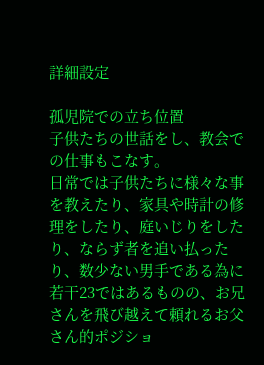詳細設定

孤児院での立ち位置
子供たちの世話をし、教会での仕事もこなす。
日常では子供たちに様々な事を教えたり、家具や時計の修理をしたり、庭いじりをしたり、ならず者を追い払ったり、数少ない男手である為に若干23ではあるものの、お兄さんを飛び越えて頼れるお父さん的ポジショ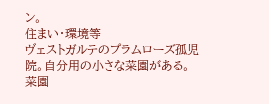ン。
住まい・環境等
ヴェストガルテのプラムローズ孤児院。自分用の小さな菜園がある。
菜園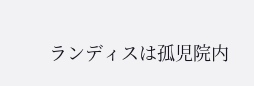ランディスは孤児院内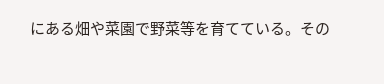にある畑や菜園で野菜等を育てている。その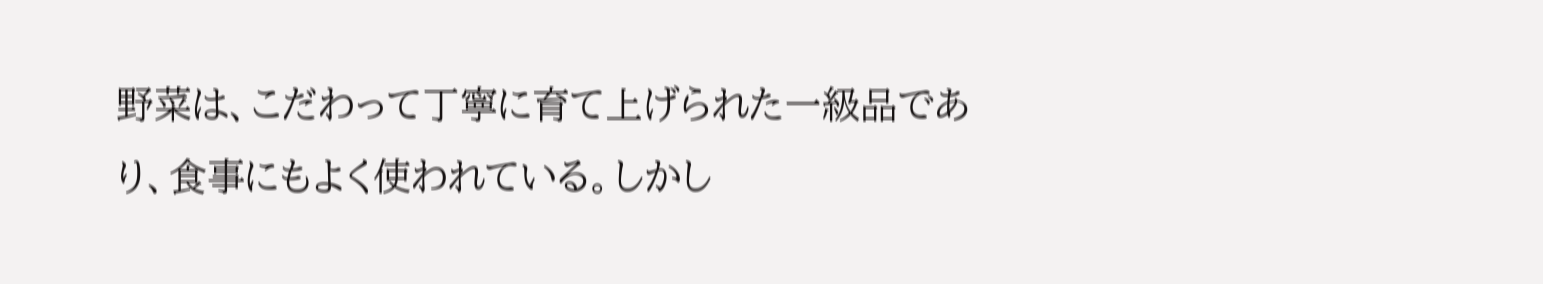野菜は、こだわって丁寧に育て上げられた一級品であり、食事にもよく使われている。しかし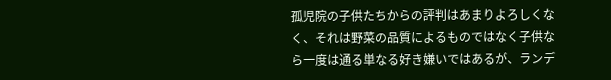孤児院の子供たちからの評判はあまりよろしくなく、それは野菜の品質によるものではなく子供なら一度は通る単なる好き嫌いではあるが、ランデ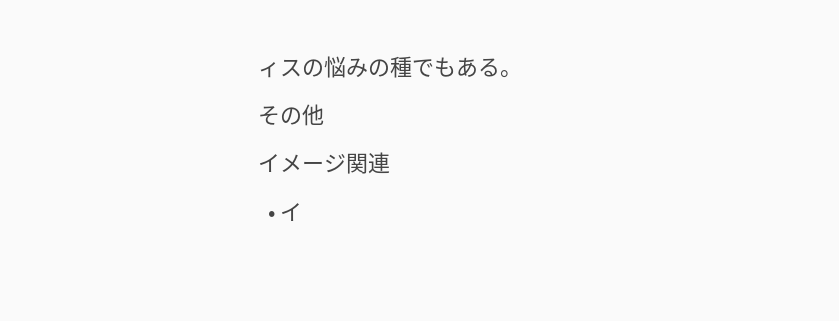ィスの悩みの種でもある。

その他

イメージ関連

  • イ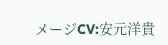メージCV:安元洋貴